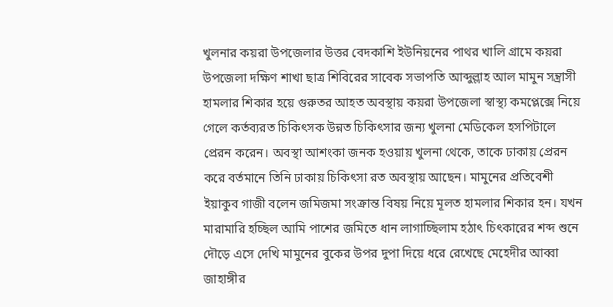খুলনার কয়রা উপজেলার উত্তর বেদকাশি ইউনিয়নের পাথর খালি গ্রামে কয়রা উপজেলা দক্ষিণ শাখা ছাত্র শিবিরের সাবেক সভাপতি আব্দুল্লাহ আল মামুন সন্ত্রাসী হামলার শিকার হয়ে গুরুতর আহত অবস্থায় কয়রা উপজেলা স্বাস্থ্য কমপ্লেক্সে নিয়ে গেলে কর্তব্যরত চিকিৎসক উন্নত চিকিৎসার জন্য খুলনা মেডিকেল হসপিটালে প্রেরন করেন। অবস্থা আশংকা জনক হওয়ায় খুলনা থেকে, তাকে ঢাকায় প্রেরন করে বর্তমানে তিনি ঢাকায় চিকিৎসা রত অবস্থায় আছেন। মামুনের প্রতিবেশী ইয়াকুব গাজী বলেন জমিজমা সংক্রান্ত বিষয় নিয়ে মূলত হামলার শিকার হন। যখন মারামারি হচ্ছিল আমি পাশের জমিতে ধান লাগাচ্ছিলাম হঠাৎ চিৎকারের শব্দ শুনে দৌড়ে এসে দেখি মামুনের বুকের উপর দুপা দিয়ে ধরে রেখেছে মেহেদীর আব্বা জাহাঙ্গীর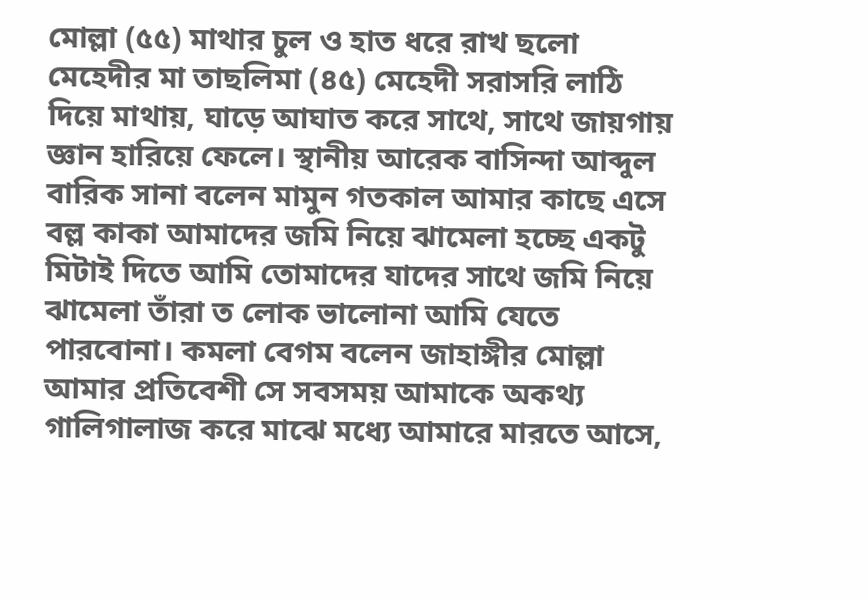মোল্লা (৫৫) মাথার চুল ও হাত ধরে রাখ ছলো মেহেদীর মা তাছলিমা (৪৫) মেহেদী সরাসরি লাঠি দিয়ে মাথায়, ঘাড়ে আঘাত করে সাথে, সাথে জায়গায় জ্ঞান হারিয়ে ফেলে। স্থানীয় আরেক বাসিন্দা আব্দুল বারিক সানা বলেন মামুন গতকাল আমার কাছে এসে বল্ল কাকা আমাদের জমি নিয়ে ঝামেলা হচ্ছে একটু মিটাই দিতে আমি তোমাদের যাদের সাথে জমি নিয়ে ঝামেলা তাঁরা ত লোক ভালোনা আমি যেতে পারবোনা। কমলা বেগম বলেন জাহাঙ্গীর মোল্লা আমার প্রতিবেশী সে সবসময় আমাকে অকথ্য গালিগালাজ করে মাঝে মধ্যে আমারে মারতে আসে,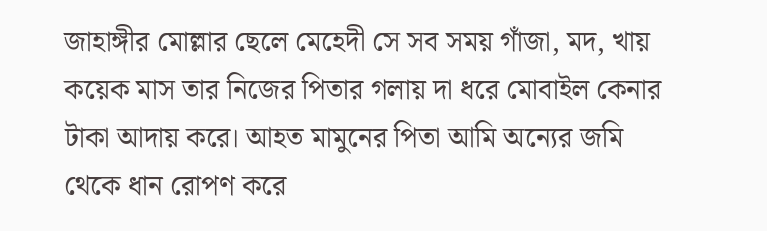জাহাঙ্গীর মোল্লার ছেলে মেহেদী সে সব সময় গাঁজা, মদ, খায় কয়েক মাস তার নিজের পিতার গলায় দা ধরে মোবাইল কেনার টাকা আদায় করে। আহত মামুনের পিতা আমি অন্যের জমি থেকে ধান রোপণ করে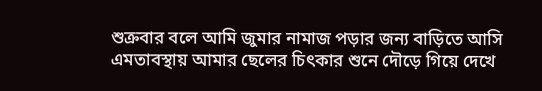শুক্রবার বলে আমি জুমার নামাজ পড়ার জন্য বাড়িতে আসি এমতাবস্থায় আমার ছেলের চিৎকার শুনে দৌড়ে গিয়ে দেখে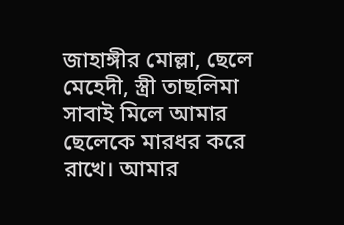জাহাঙ্গীর মোল্লা, ছেলে মেহেদী, স্ত্রী তাছলিমা সাবাই মিলে আমার ছেলেকে মারধর করে রাখে। আমার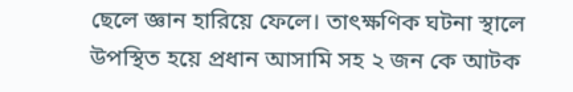ছেলে জ্ঞান হারিয়ে ফেলে। তাৎক্ষণিক ঘটনা স্থালে উপস্থিত হয়ে প্রধান আসামি সহ ২ জন কে আটক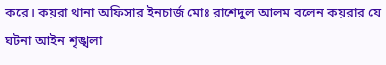করে। কয়রা থানা অফিসার ইনচার্জ মোঃ রাশেদুল আলম বলেন কয়রার যে ঘটনা আইন শৃঙ্খলা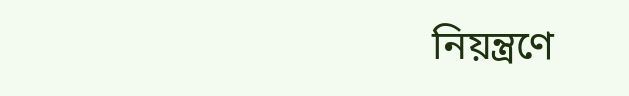নিয়ন্ত্রণে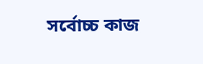সর্বোচ্চ কাজ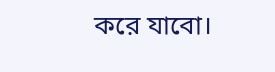করে যাবো।